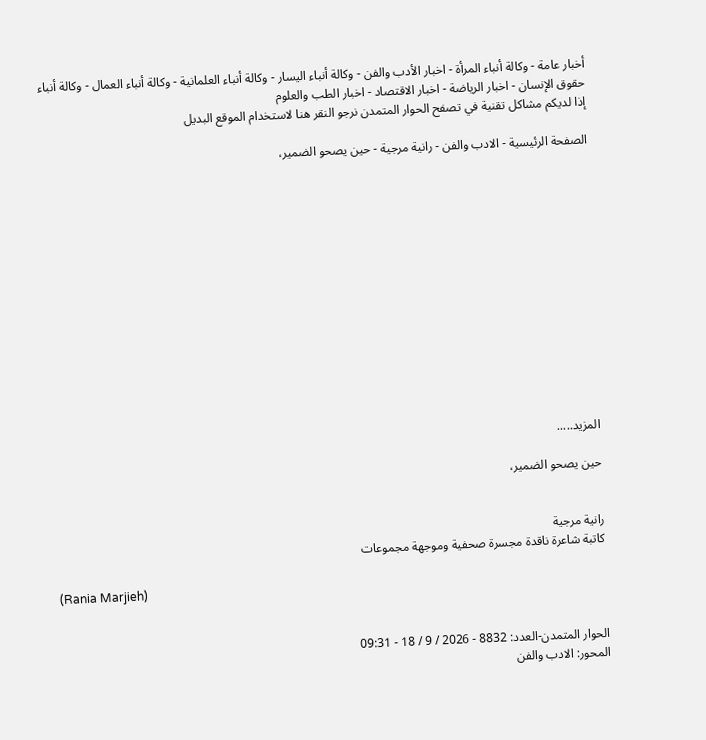أخبار عامة - وكالة أنباء المرأة - اخبار الأدب والفن - وكالة أنباء اليسار - وكالة أنباء العلمانية - وكالة أنباء العمال - وكالة أنباء حقوق الإنسان - اخبار الرياضة - اخبار الاقتصاد - اخبار الطب والعلوم
إذا لديكم مشاكل تقنية في تصفح الحوار المتمدن نرجو النقر هنا لاستخدام الموقع البديل

الصفحة الرئيسية - الادب والفن - رانية مرجية - حين يصحو الضمير،














المزيد.....

حين يصحو الضمير،


رانية مرجية
كاتبة شاعرة ناقدة مجسرة صحفية وموجهة مجموعات

(Rania Marjieh)


الحوار المتمدن-العدد: 8832 - 2026 / 9 / 18 - 09:31
المحور: الادب والفن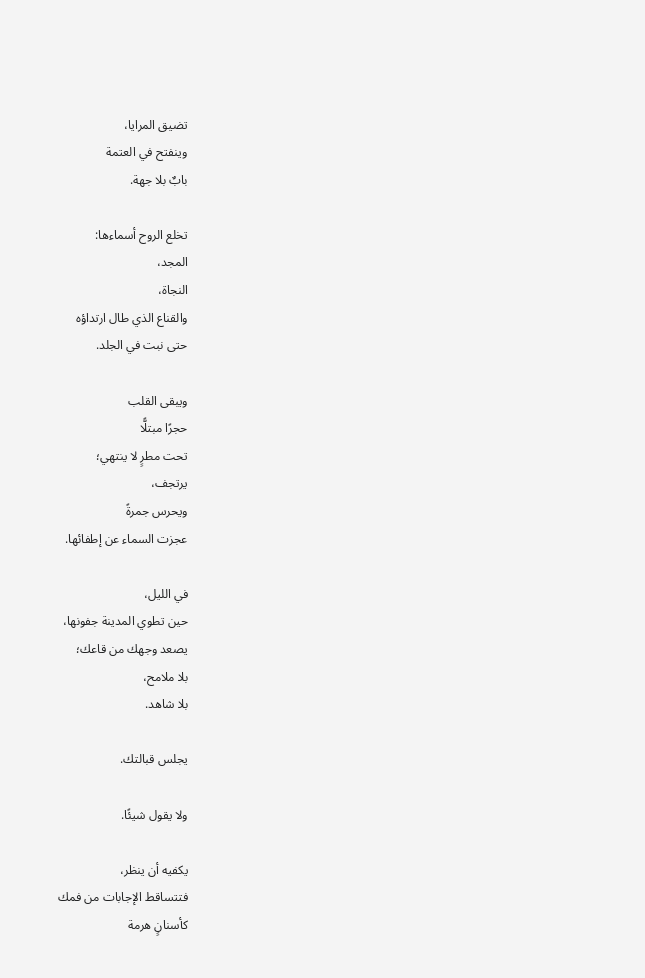تضيق المرايا،
وينفتح في العتمة
بابٌ بلا جهة.

تخلع الروح أسماءها:
المجد،
النجاة،
والقناع الذي طال ارتداؤه
حتى نبت في الجلد.

ويبقى القلب
حجرًا مبتلًّا
تحت مطرٍ لا ينتهي؛
يرتجف،
ويحرس جمرةً
عجزت السماء عن إطفائها.

في الليل،
حين تطوي المدينة جفونها،
يصعد وجهك من قاعك؛
بلا ملامح،
بلا شاهد.

يجلس قبالتك.

ولا يقول شيئًا.

يكفيه أن ينظر،
فتتساقط الإجابات من فمك
كأسنانٍ هرمة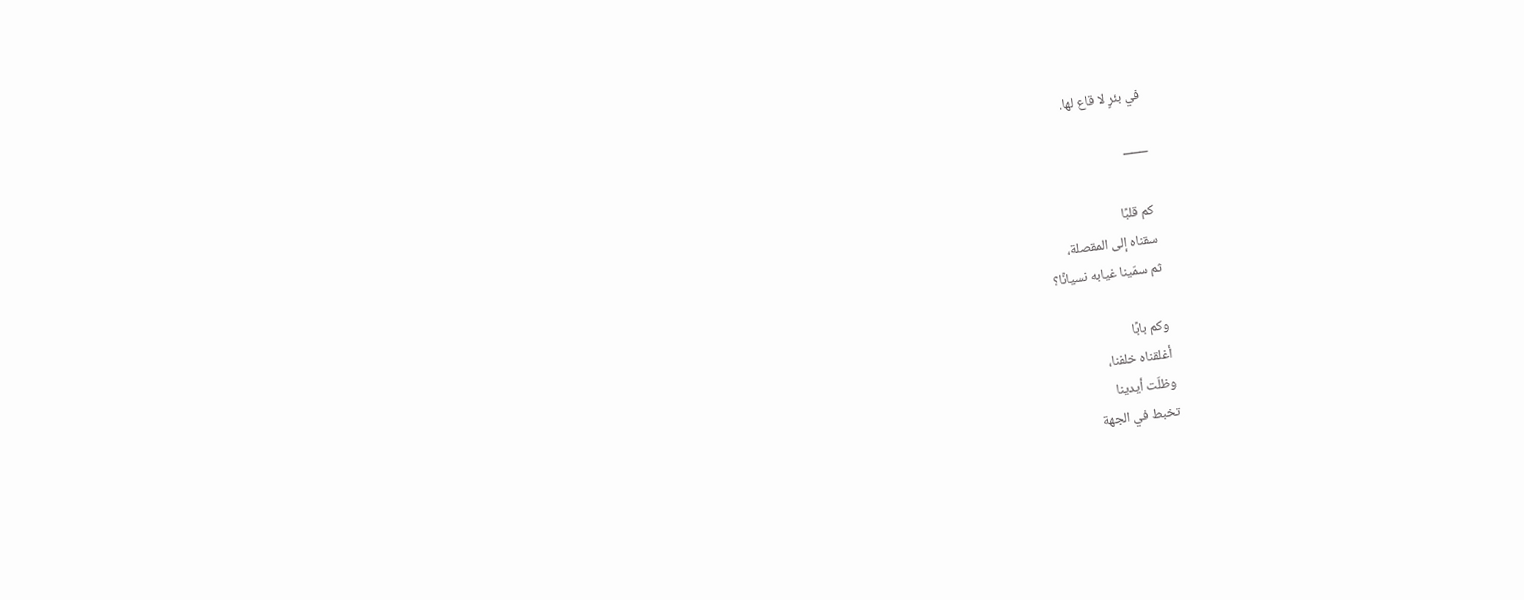في بئرٍ لا قاع لها.

───

كم قلبًا
سقناه إلى المقصلة،
ثم سمّينا غيابه نسيانًا؟

وكم بابًا
أغلقناه خلفنا،
وظلّت أيدينا
تخبط في الجهة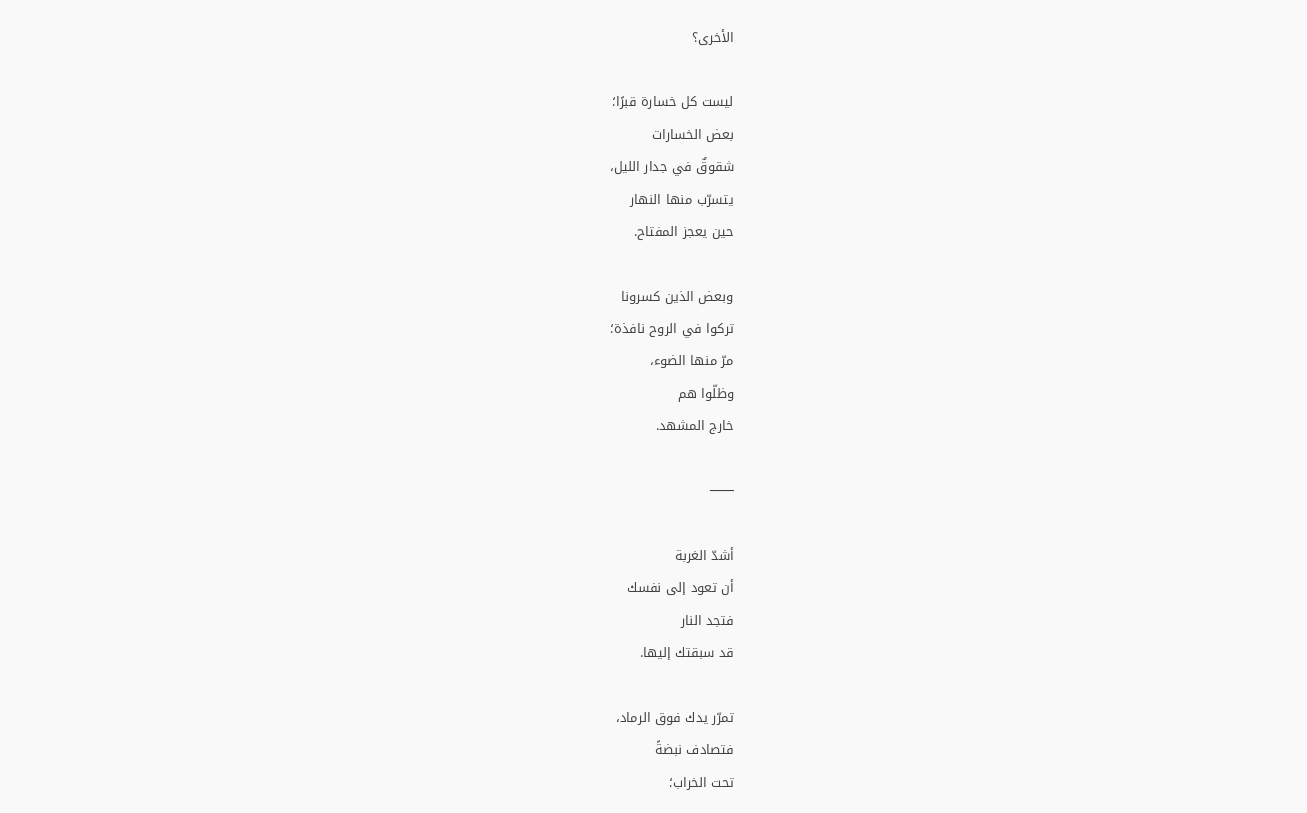الأخرى؟

ليست كل خسارة قبرًا؛
بعض الخسارات
شقوقٌ في جدار الليل،
يتسرّب منها النهار
حين يعجز المفتاح.

وبعض الذين كسرونا
تركوا في الروح نافذة؛
مرّ منها الضوء،
وظلّوا هم
خارج المشهد.

───

أشدّ الغربة
أن تعود إلى نفسك
فتجد النار
قد سبقتك إليها.

تمرّر يدك فوق الرماد،
فتصادف نبضةً
تحت الخراب؛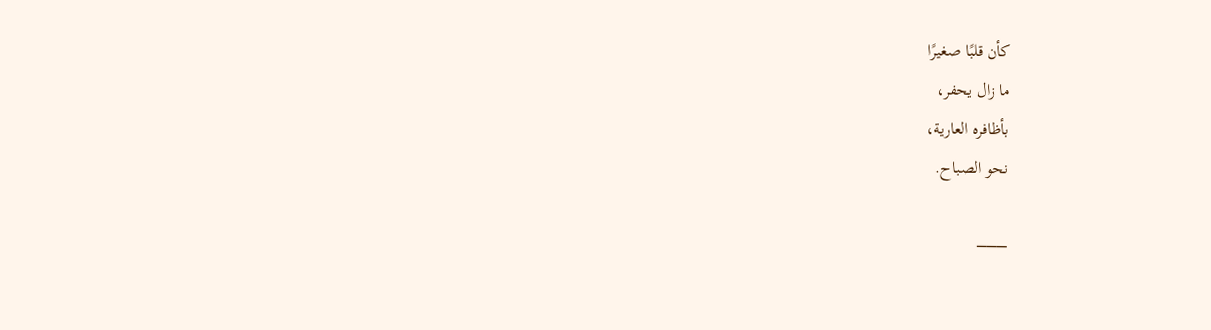كأن قلبًا صغيرًا
ما زال يحفر،
بأظافره العارية،
نحو الصباح.

───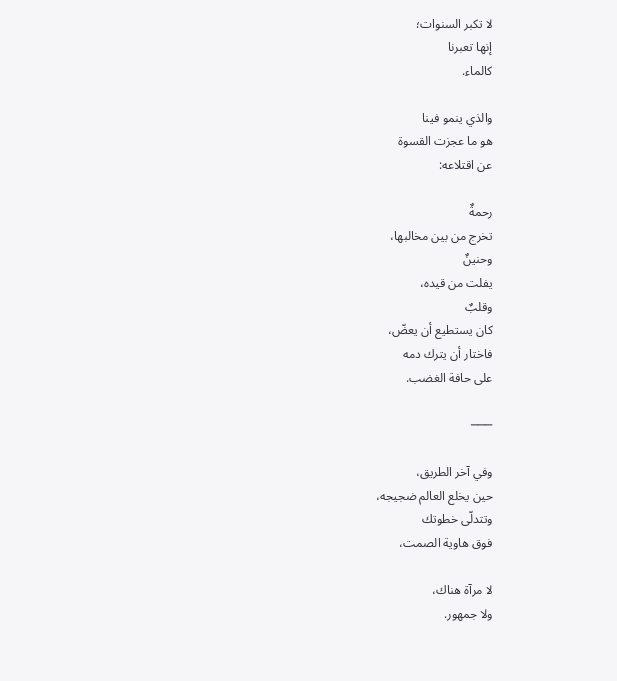لا تكبر السنوات؛
إنها تعبرنا
كالماء.

والذي ينمو فينا
هو ما عجزت القسوة
عن اقتلاعه:

رحمةٌ
تخرج من بين مخالبها،
وحنينٌ
يفلت من قيده،
وقلبٌ
كان يستطيع أن يعضّ،
فاختار أن يترك دمه
على حافة الغضب.

───

وفي آخر الطريق،
حين يخلع العالم ضجيجه،
وتتدلّى خطوتك
فوق هاوية الصمت،

لا مرآة هناك،
ولا جمهور.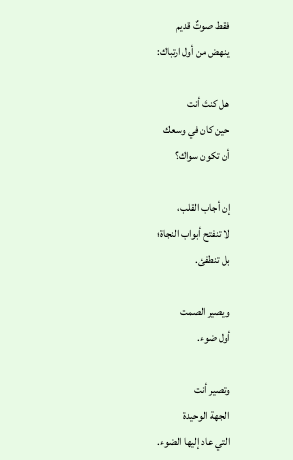فقط صوتٌ قديم
ينهض من أول ارتباك:

هل كنتَ أنت
حين كان في وسعك
أن تكون سواك؟

إن أجاب القلب،
لا تنفتح أبواب النجاة؛
بل تنطفئ.

ويصير الصمت
أول ضوء.

وتصير أنت
الجهة الوحيدة
التي عاد إليها الضوء.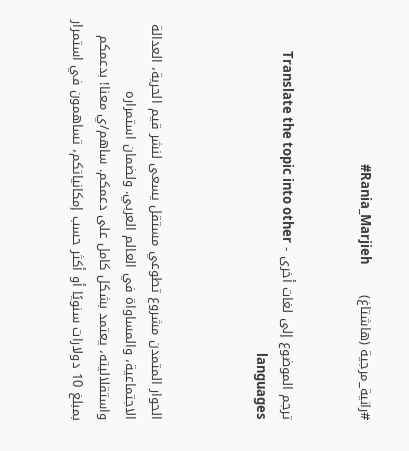#رانية_مرجية (هاشتاغ)       Rania_Marjieh#


ترجم الموضوع إلى لغات أخرى - Translate the topic into other languages



الحوار المتمدن مشروع تطوعي مستقل يسعى لنشر قيم الحرية، العدالة الاجتماعية، والمساواة في العالم العربي. ولضمان استمراره واستقلاليته، يعتمد بشكل كامل على دعمكم. ساهم/ي معنا! بدعمكم بمبلغ 10 دولارات سنويًا أو أكثر حسب إمكانياتكم، تساهمون في استمرار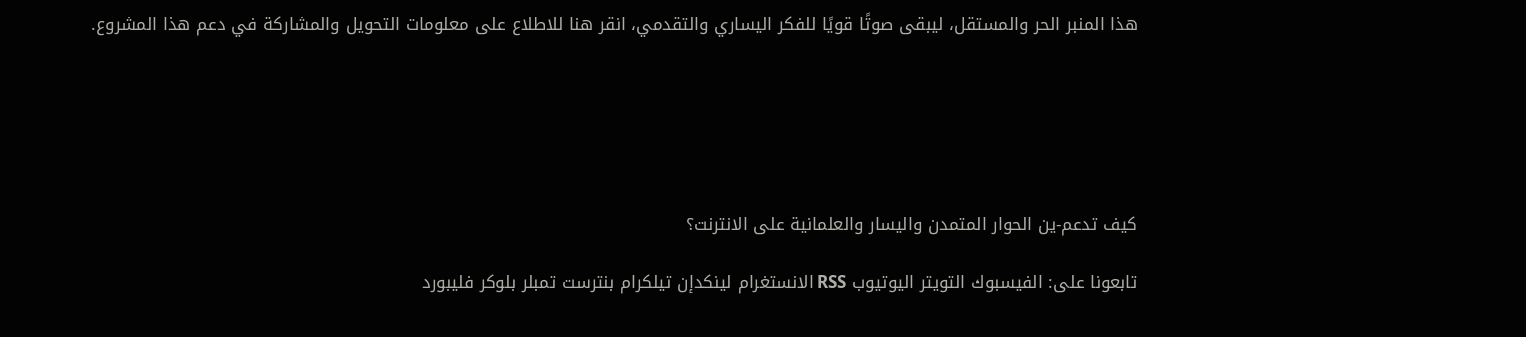هذا المنبر الحر والمستقل، ليبقى صوتًا قويًا للفكر اليساري والتقدمي، انقر هنا للاطلاع على معلومات التحويل والمشاركة في دعم هذا المشروع.






كيف تدعم-ين الحوار المتمدن واليسار والعلمانية على الانترنت؟

تابعونا على: الفيسبوك التويتر اليوتيوب RSS الانستغرام لينكدإن تيلكرام بنترست تمبلر بلوكر فليبورد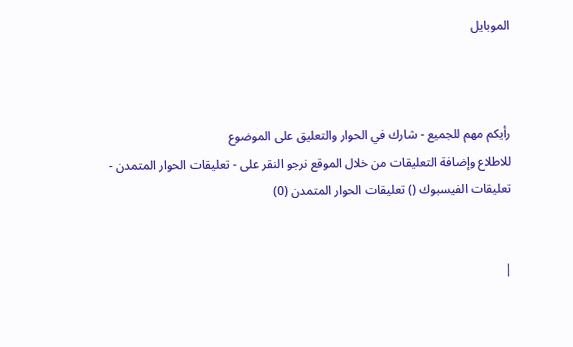الموبايل



رأيكم مهم للجميع - شارك في الحوار والتعليق على الموضوع
للاطلاع وإضافة التعليقات من خلال الموقع نرجو النقر على - تعليقات الحوار المتمدن -
تعليقات الفيسبوك () تعليقات الحوار المتمدن (0)


|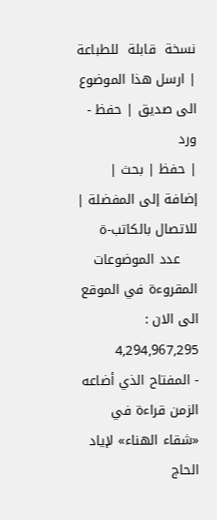نسخة  قابلة  للطباعة | ارسل هذا الموضوع الى صديق | حفظ - ورد
| حفظ | بحث | إضافة إلى المفضلة | للاتصال بالكاتب-ة
    عدد الموضوعات  المقروءة في الموقع  الى الان : 4,294,967,295
- المفتاح الذي أضاعه الزمن قراءة في «شقاء الهناء» لإياد الحاج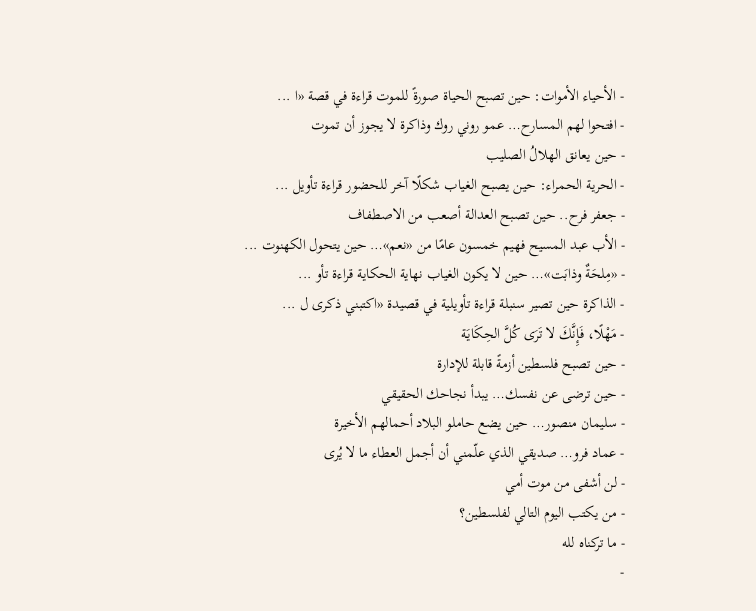- الأحياء الأموات: حين تصبح الحياة صورةً للموت قراءة في قصة «ا ...
- افتحوا لهم المسارح… عمو روني روك وذاكرة لا يجوز أن تموت
- حين يعانق الهلالُ الصليب
- الحرية الحمراء: حين يصبح الغياب شكلًا آخر للحضور قراءة تأويل ...
- جعفر فرح.. حين تصبح العدالة أصعب من الاصطفاف
- الأب عبد المسيح فهيم خمسون عامًا من «نعم»… حين يتحول الكهنوت ...
- «مِلحَةٌ وذابَت»… حين لا يكون الغياب نهاية الحكاية قراءة تأو ...
- الذاكرة حين تصير سنبلة قراءة تأويلية في قصيدة «اكتبني ذكرى ل ...
- مَهْلًا، فَإِنَّكَ لا تَرَى كُلَّ الحِكَايَة
- حين تصبح فلسطين أزمةً قابلة للإدارة
- حين ترضى عن نفسك… يبدأ نجاحك الحقيقي
- سليمان منصور… حين يضع حاملو البلاد أحمالهم الأخيرة
- عماد فرو… صديقي الذي علّمني أن أجمل العطاء ما لا يُرى
- لن أشفى من موت أمي
- من يكتب اليوم التالي لفلسطين؟
- ما تركناه لله
-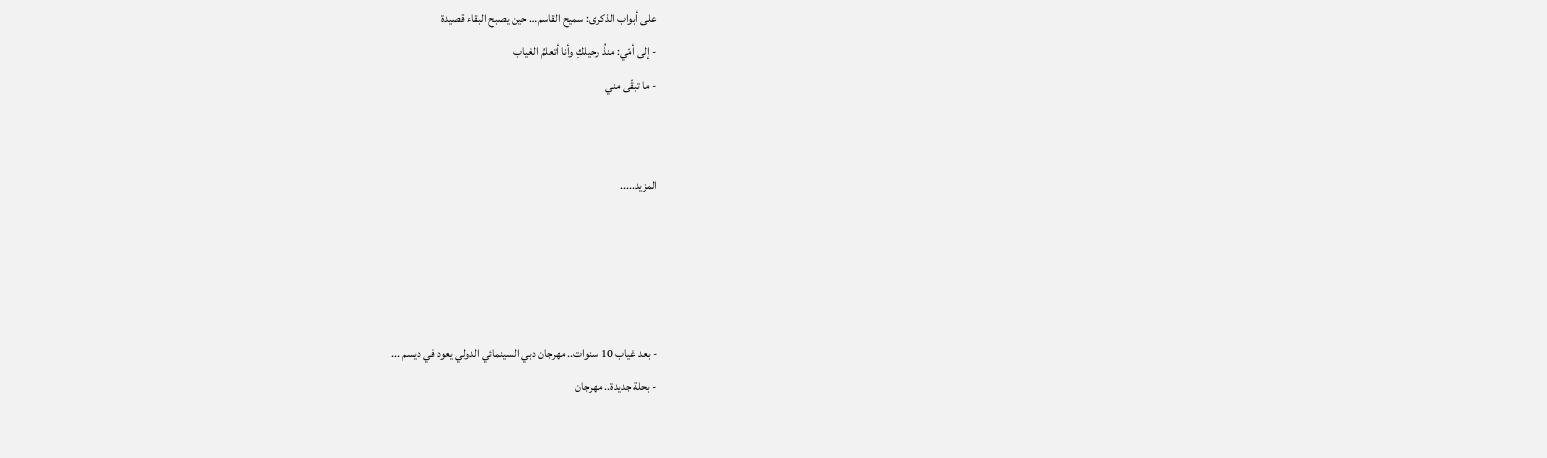على أبواب الذكرى: سميح القاسم… حين يصبح البقاء قصيدة
- إلى أمّي: منذُ رحيلكِ وأنا أتعلمُ الغياب
- ما تبقّى مني


المزيد.....




- بعد غياب 10 سنوات.. مهرجان دبي السينمائي الدولي يعود في ديسم ...
- بحلة جديدة.. مهرجان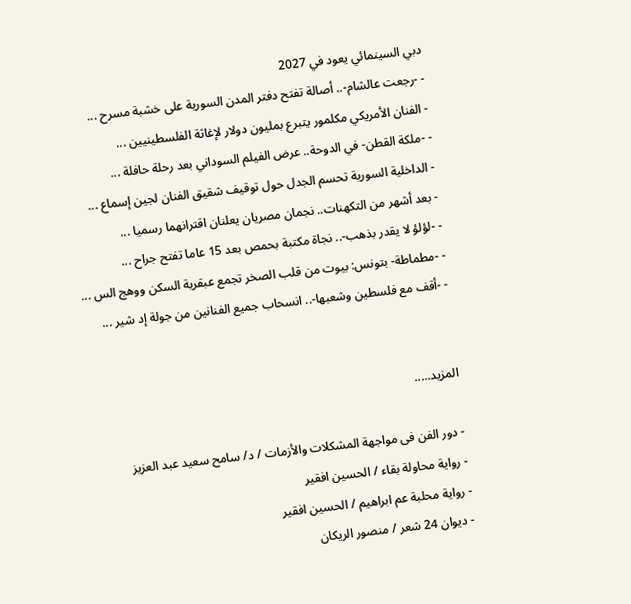دبي السينمائي يعود في 2027
- -رجعت عالشام-.. أصالة تفتح دفتر المدن السورية على خشبة مسرح ...
- الفنان الأمريكي مكلمور يتبرع بمليون دولار لإغاثة الفلسطينيين ...
- -ملكة القطن- في الدوحة.. عرض الفيلم السوداني بعد رحلة حافلة ...
- الداخلية السورية تحسم الجدل حول توقيف شقيق الفنان لجين إسماع ...
- بعد أشهر من التكهنات.. نجمان مصريان يعلنان اقترانهما رسميا ...
- -لؤلؤ لا يقدر بذهب-.. نجاة مكتبة بحمص بعد 15 عاما تفتح جراح ...
- -مطماطة- بتونس: بيوت من قلب الصخر تجمع عبقرية السكن ووهج الس ...
- -أقف مع فلسطين وشعبها-.. انسحاب جميع الفنانين من جولة إد شير ...


المزيد.....

- دور الفن فى مواجهة المشكلات والأزمات / د/ سامح سعيد عبد العزيز
- رواية محاولة بقاء / الحسين افقير
- رواية محلبة عم ابراهيم / الحسين افقير
- ديوان 24 شعر / منصور الريكان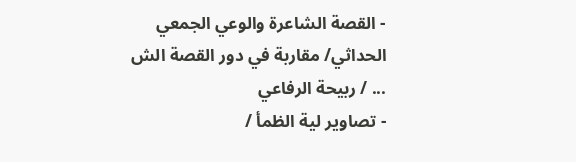- القصة الشاعرة والوعي الجمعي الحداثي/ مقاربة في دور القصة الش ... / ربيحة الرفاعي
- تصاوير لية الظمأ /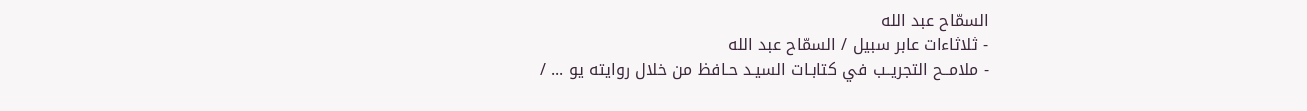السمّاح عبد الله
- ثلاثاءات عابر سبيل / السمّاح عبد الله
- ملامــح التجريــب في كتابـات السيـد حـافظ من خلال روايته يو ... /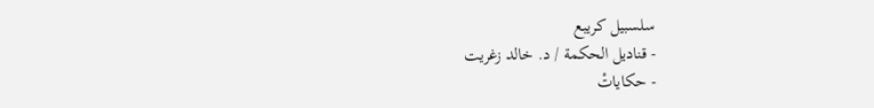سلسبيل كريبع
- قناديل الحكمة / د. خالد زغريت
- حكاياتْ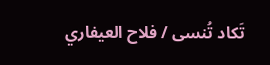تَكاد تُنسى / فلاح العيفاري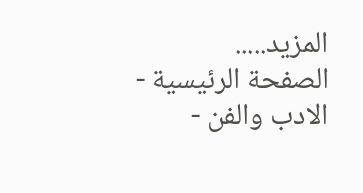المزيد.....
الصفحة الرئيسية - الادب والفن -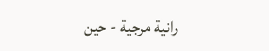رانية مرجية - حين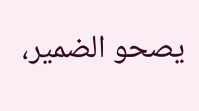يصحو الضمير،